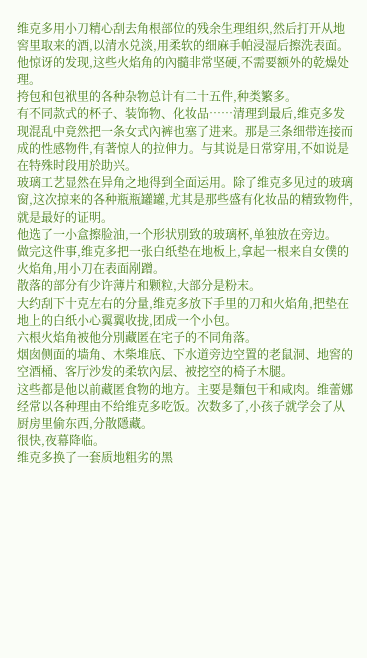维克多用小刀精心刮去角根部位的残余生理组织,然后打开从地窖里取来的酒,以清水兑淡,用柔软的细麻手帕浸湿后擦洗表面。
他惊讶的发现,这些火焰角的內髓非常坚硬,不需要额外的乾燥处理。
挎包和包袱里的各种杂物总计有二十五件,种类繁多。
有不同款式的杯子、装饰物、化妆品……清理到最后,维克多发现混乱中竟然把一条女式內裤也塞了进来。那是三条细带连接而成的性感物件,有著惊人的拉伸力。与其说是日常穿用,不如说是在特殊时段用於助兴。
玻璃工艺显然在异角之地得到全面运用。除了维克多见过的玻璃窗,这次掠来的各种瓶瓶罐罐,尤其是那些盛有化妆品的精致物件,就是最好的证明。
他选了一小盒擦脸油,一个形状別致的玻璃杯,单独放在旁边。
做完这件事,维克多把一张白纸垫在地板上,拿起一根来自女僕的火焰角,用小刀在表面剐蹭。
散落的部分有少许薄片和颗粒,大部分是粉末。
大约刮下十克左右的分量,维克多放下手里的刀和火焰角,把垫在地上的白纸小心翼翼收拢,团成一个小包。
六根火焰角被他分別藏匿在宅子的不同角落。
烟囱侧面的墙角、木柴堆底、下水道旁边空置的老鼠洞、地窖的空酒桶、客厅沙发的柔软內层、被挖空的椅子木腿。
这些都是他以前藏匿食物的地方。主要是麵包干和咸肉。维蕾娜经常以各种理由不给维克多吃饭。次数多了,小孩子就学会了从厨房里偷东西,分散隱藏。
很快,夜幕降临。
维克多换了一套质地粗劣的黑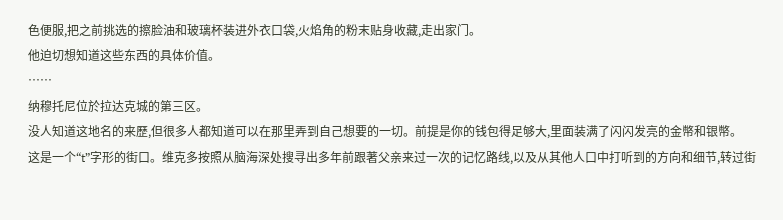色便服,把之前挑选的擦脸油和玻璃杯装进外衣口袋,火焰角的粉末贴身收藏,走出家门。
他迫切想知道这些东西的具体价值。
……
纳穆托尼位於拉达克城的第三区。
没人知道这地名的来歷,但很多人都知道可以在那里弄到自己想要的一切。前提是你的钱包得足够大,里面装满了闪闪发亮的金幣和银幣。
这是一个“t”字形的街口。维克多按照从脑海深处搜寻出多年前跟著父亲来过一次的记忆路线,以及从其他人口中打听到的方向和细节,转过街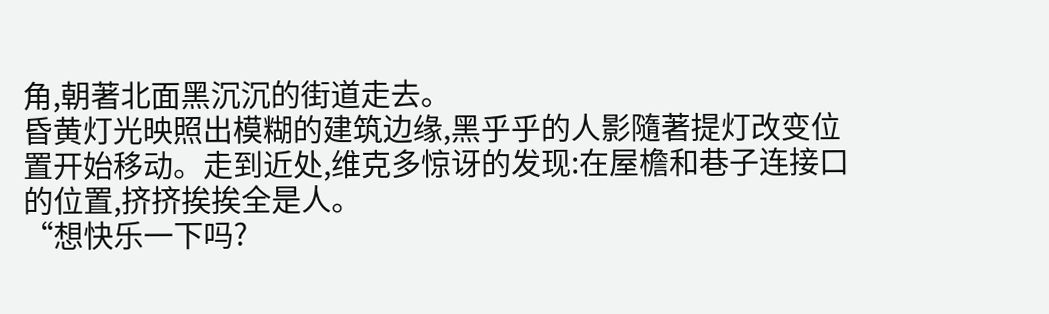角,朝著北面黑沉沉的街道走去。
昏黄灯光映照出模糊的建筑边缘,黑乎乎的人影隨著提灯改变位置开始移动。走到近处,维克多惊讶的发现:在屋檐和巷子连接口的位置,挤挤挨挨全是人。
“想快乐一下吗?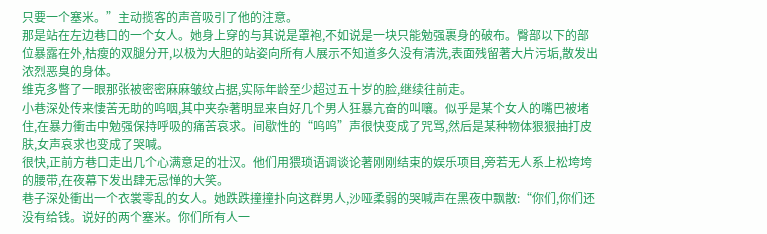只要一个塞米。”主动揽客的声音吸引了他的注意。
那是站在左边巷口的一个女人。她身上穿的与其说是罩袍,不如说是一块只能勉强裹身的破布。臀部以下的部位暴露在外,枯瘦的双腿分开,以极为大胆的站姿向所有人展示不知道多久没有清洗,表面残留著大片污垢,散发出浓烈恶臭的身体。
维克多瞥了一眼那张被密密麻麻皱纹占据,实际年龄至少超过五十岁的脸,继续往前走。
小巷深处传来悽苦无助的呜咽,其中夹杂著明显来自好几个男人狂暴亢奋的叫嚷。似乎是某个女人的嘴巴被堵住,在暴力衝击中勉强保持呼吸的痛苦哀求。间歇性的“呜呜”声很快变成了咒骂,然后是某种物体狠狠抽打皮肤,女声哀求也变成了哭喊。
很快,正前方巷口走出几个心满意足的壮汉。他们用猥琐语调谈论著刚刚结束的娱乐项目,旁若无人系上松垮垮的腰带,在夜幕下发出肆无忌惮的大笑。
巷子深处衝出一个衣裳零乱的女人。她跌跌撞撞扑向这群男人,沙哑柔弱的哭喊声在黑夜中飘散:“你们,你们还没有给钱。说好的两个塞米。你们所有人一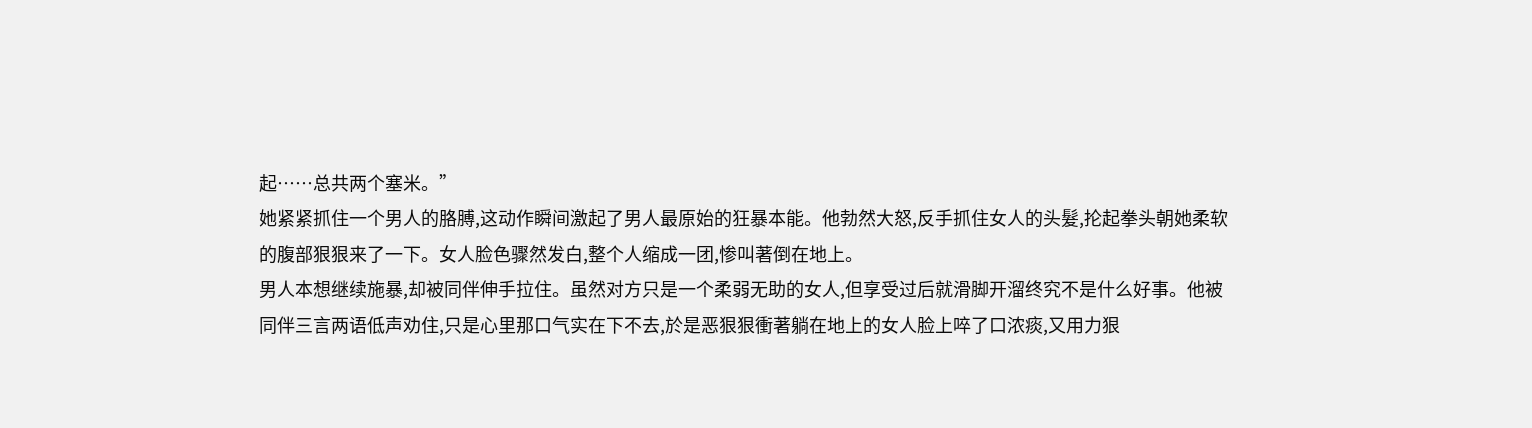起……总共两个塞米。”
她紧紧抓住一个男人的胳膊,这动作瞬间激起了男人最原始的狂暴本能。他勃然大怒,反手抓住女人的头髮,抡起拳头朝她柔软的腹部狠狠来了一下。女人脸色骤然发白,整个人缩成一团,惨叫著倒在地上。
男人本想继续施暴,却被同伴伸手拉住。虽然对方只是一个柔弱无助的女人,但享受过后就滑脚开溜终究不是什么好事。他被同伴三言两语低声劝住,只是心里那口气实在下不去,於是恶狠狠衝著躺在地上的女人脸上啐了口浓痰,又用力狠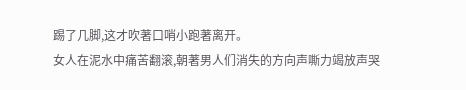踢了几脚,这才吹著口哨小跑著离开。
女人在泥水中痛苦翻滚,朝著男人们消失的方向声嘶力竭放声哭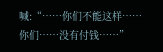喊:“……你们不能这样……你们……没有付钱……”